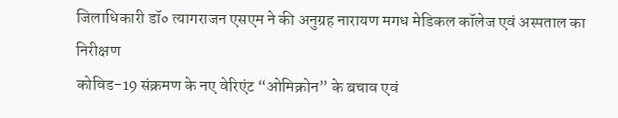जिलाधिकारी डॉ० त्यागराजन एसएम ने की अनुग्रह नारायण मगध मेडिकल कॉलेज एवं अस्पताल का निरीक्षण
कोविड-19 संक्रमण के नए वेरिएंट “ओमिक्रोन” के बचाव एवं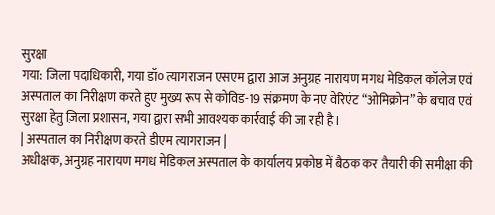सुरक्षा
गया: जिला पदाधिकारी, गया डॉ० त्यागराजन एसएम द्वारा आज अनुग्रह नारायण मगध मेडिकल कॉलेज एवं अस्पताल का निरीक्षण करते हुए मुख्य रूप से कोविड-19 संक्रमण के नए वेरिएंट “ओमिक्रोन” के बचाव एवं सुरक्षा हेतु ज़िला प्रशासन, गया द्वारा सभी आवश्यक कार्रवाई की जा रही है।
| अस्पताल का निरीक्षण करते डीएम त्यागराजन |
अधीक्षक, अनुग्रह नारायण मगध मेडिकल अस्पताल के कार्यालय प्रकोष्ठ में बैठक कर तैयारी की समीक्षा की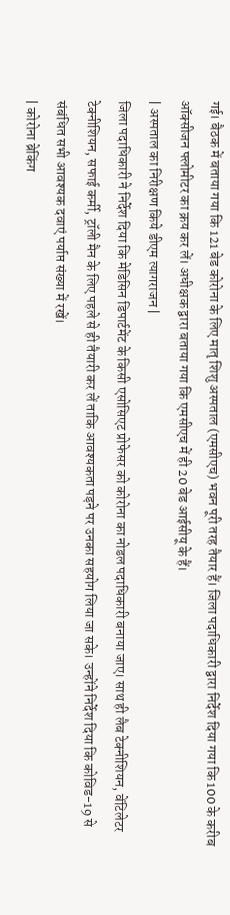गई। बैठक में बताया गया कि 121 बेड कोरोना के लिए मातृ शिशु अस्पताल (एमसीएच) भवन पूरी तरह तैयार हैं। जिला पदाधिकारी द्वारा निर्देश दिया गया कि 100 के करीब ऑक्सीजन फ्लोमीटर का क्रय कर लें। अधीक्षक द्वारा बताया गया कि एमसीएच में ही 20 बेड आईसीयू के हैं।
| अस्पताल का निरीक्षण किये डीएम त्यागराजन |
जिला पदाधिकारी ने निर्देश दिया कि मेडिसिन डिपार्टमेंट के किसी एसोसिएट प्रोफेसर को कोरोना का नोडल पदाधिकारी बनाया जाए। साथ ही लैब टेक्नीशियन, वेंटिलेटर टेक्नीशियन, सफाई कर्मी, ट्रॉली मैन के लिए पहले से ही तैयारी कर लें ताकि आवश्यकता पड़ने पर उनका सहयोग लिया जा सके। उन्होंने निर्देश दिया कि कोविड-19 से संबंधित सभी आवश्यक दवाएं पर्याप्त संख्या में रखें।
| कोरोना ब्रेकिंग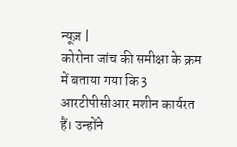न्यूज़ |
कोरोना जांच की समीक्षा के क्रम में बताया गया कि 3 आरटीपीसीआर मशीन कार्यरत हैं। उन्होंने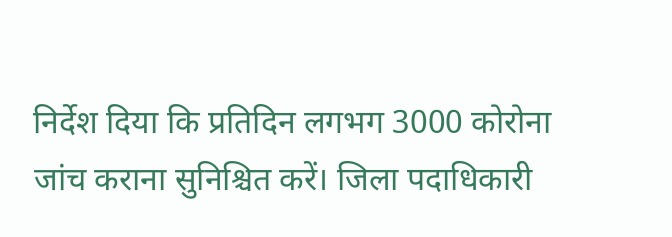निर्देश दिया कि प्रतिदिन लगभग 3000 कोरोना जांच कराना सुनिश्चित करें। जिला पदाधिकारी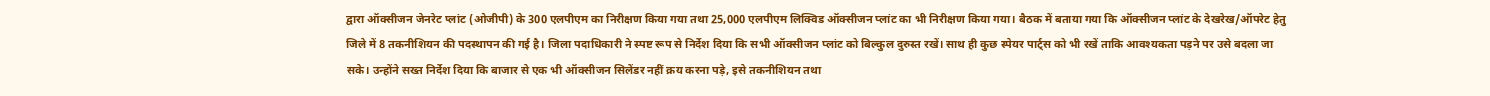द्वारा ऑक्सीजन जेनरेट प्लांट (ओजीपी) के 300 एलपीएम का निरीक्षण किया गया तथा 25,000 एलपीएम लिक्विड ऑक्सीजन प्लांट का भी निरीक्षण किया गया। बैठक में बताया गया कि ऑक्सीजन प्लांट के देखरेख/ऑपरेट हेतु जिले में 8 तकनीशियन की पदस्थापन की गई है। जिला पदाधिकारी ने स्पष्ट रूप से निर्देश दिया कि सभी ऑक्सीजन प्लांट को बिल्कुल दुरुस्त रखें। साथ ही कुछ स्पेयर पार्ट्स को भी रखें ताकि आवश्यकता पड़ने पर उसे बदला जा सके। उन्होंने सख्त निर्देश दिया कि बाजार से एक भी ऑक्सीजन सिलेंडर नहीं क्रय करना पड़े, इसे तकनीशियन तथा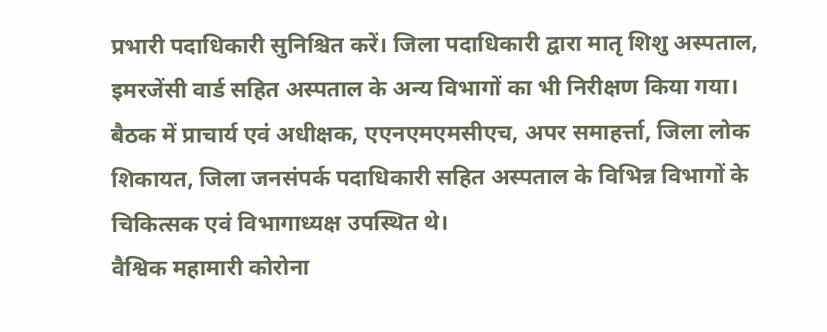प्रभारी पदाधिकारी सुनिश्चित करें। जिला पदाधिकारी द्वारा मातृ शिशु अस्पताल, इमरजेंसी वार्ड सहित अस्पताल के अन्य विभागों का भी निरीक्षण किया गया।
बैठक में प्राचार्य एवं अधीक्षक, एएनएमएमसीएच, अपर समाहर्त्ता, जिला लोक शिकायत, जिला जनसंपर्क पदाधिकारी सहित अस्पताल के विभिन्न विभागों के चिकित्सक एवं विभागाध्यक्ष उपस्थित थे।
वैश्विक महामारी कोरोना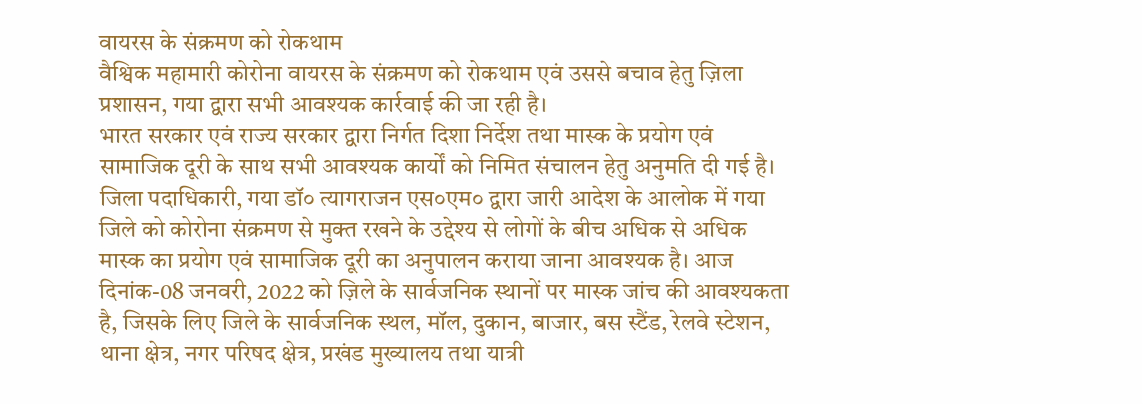वायरस के संक्रमण को रोकथाम
वैश्विक महामारी कोरोना वायरस के संक्रमण को रोकथाम एवं उससे बचाव हेतु ज़िला प्रशासन, गया द्वारा सभी आवश्यक कार्रवाई की जा रही है।
भारत सरकार एवं राज्य सरकार द्वारा निर्गत दिशा निर्देश तथा मास्क के प्रयोग एवं सामाजिक दूरी के साथ सभी आवश्यक कार्यों को निमित संचालन हेतु अनुमति दी गई है।
जिला पदाधिकारी, गया डॉ० त्यागराजन एस०एम० द्वारा जारी आदेश के आलोक में गया जिले को कोरोना संक्रमण से मुक्त रखने के उद्देश्य से लोगों के बीच अधिक से अधिक मास्क का प्रयोग एवं सामाजिक दूरी का अनुपालन कराया जाना आवश्यक है। आज दिनांक-08 जनवरी, 2022 को ज़िले के सार्वजनिक स्थानों पर मास्क जांच की आवश्यकता है, जिसके लिए जिले के सार्वजनिक स्थल, मॉल, दुकान, बाजार, बस स्टैंड, रेलवे स्टेशन, थाना क्षेत्र, नगर परिषद क्षेत्र, प्रखंड मुख्यालय तथा यात्री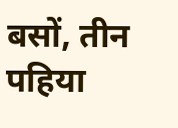बसों, तीन पहिया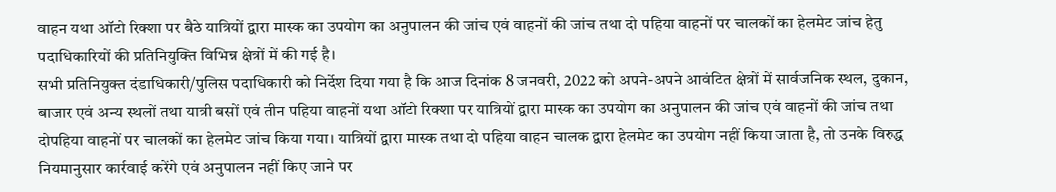वाहन यथा ऑटो रिक्शा पर बैठे यात्रियों द्वारा मास्क का उपयोग का अनुपालन की जांच एवं वाहनों की जांच तथा दो पहिया वाहनों पर चालकों का हेलमेट जांच हेतु पदाधिकारियों की प्रतिनियुक्ति विभिन्न क्षेत्रों में की गई है।
सभी प्रतिनियुक्त दंडाधिकारी/पुलिस पदाधिकारी को निर्देश दिया गया है कि आज दिनांक 8 जनवरी, 2022 को अपने-अपने आवंटित क्षेत्रों में सार्वजनिक स्थल, दुकान, बाजार एवं अन्य स्थलों तथा यात्री बसों एवं तीन पहिया वाहनों यथा ऑटो रिक्शा पर यात्रियों द्वारा मास्क का उपयोग का अनुपालन की जांच एवं वाहनों की जांच तथा दोपहिया वाहनों पर चालकों का हेलमेट जांच किया गया। यात्रियों द्वारा मास्क तथा दो पहिया वाहन चालक द्वारा हेलमेट का उपयोग नहीं किया जाता है, तो उनके विरुद्ध नियमानुसार कार्रवाई करेंगे एवं अनुपालन नहीं किए जाने पर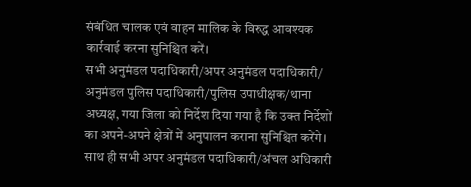संबंधित चालक एवं वाहन मालिक के विरुद्ध आवश्यक कार्रवाई करना सुनिश्चित करें।
सभी अनुमंडल पदाधिकारी/अपर अनुमंडल पदाधिकारी/ अनुमंडल पुलिस पदाधिकारी/पुलिस उपाधीक्षक/थाना अध्यक्ष, गया जिला को निर्देश दिया गया है कि उक्त निर्देशों का अपने-अपने क्षेत्रों में अनुपालन कराना सुनिश्चित करेंगे। साथ ही सभी अपर अनुमंडल पदाधिकारी/अंचल अधिकारी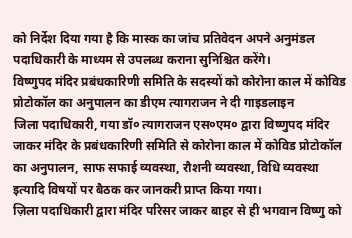को निर्देश दिया गया है कि मास्क का जांच प्रतिवेदन अपने अनुमंडल पदाधिकारी के माध्यम से उपलब्ध कराना सुनिश्चित करेंगे।
विष्णुपद मंदिर प्रबंधकारिणी समिति के सदस्यों को कोरोना काल में कोविड प्रोटोकॉल का अनुपालन का डीएम त्यागराजन ने दी गाइडलाइन
जिला पदाधिकारी, गया डॉ० त्यागराजन एस०एम० द्वारा विष्णुपद मंदिर जाकर मंदिर के प्रबंधकारिणी समिति से कोरोना काल में कोविड प्रोटोकॉल का अनुपालन, साफ सफाई व्यवस्था, रौशनी व्यवस्था, विधि व्यवस्था इत्यादि विषयों पर बैठक कर जानकरी प्राप्त किया गया।
ज़िला पदाधिकारी द्वारा मंदिर परिसर जाकर बाहर से ही भगवान विष्णु को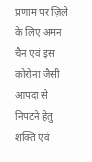प्रणाम पर ज़िले के लिए अमन चैन एवं इस कोरोना जैसी आपदा से निपटने हेतु शक्ति एवं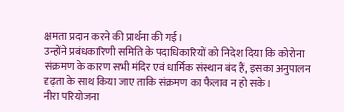क्षमता प्रदान करने की प्रार्थना की गई।
उन्होंने प्रबंधकारिणी समिति के पदाधिकारियों को निदेश दिया कि कोरोना संक्रमण के कारण सभी मंदिर एवं धार्मिक संस्थान बंद हैं, इसका अनुपालन दृढ़ता के साथ किया जाए ताकि संक्रमण का फैलाव न हो सके।
नीरा परियोजना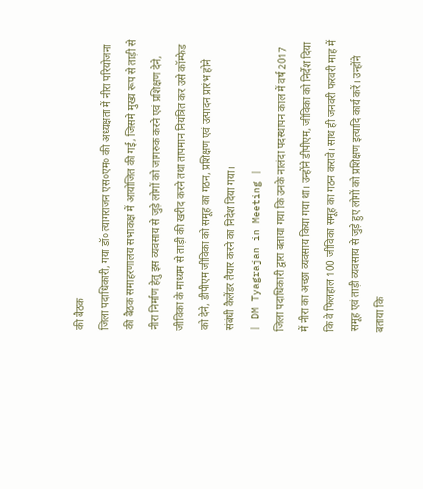की बैठक
जिला पदाधिकारी, गया डॉ० त्यागराजन एस०एम० की अध्यक्षता में नीरा परियोजना की बैठक समाहरणालय सभाकक्ष में आयोजित की गई, जिसमे मुख्य रूप से ताड़ी से नीरा निर्माण हेतु इस व्यवसाय से जुड़े लोगों को जागरुक करने एवं प्रशिक्षण देने, जीविका के माध्यम से ताड़ी की खरीद करने तथा तापमान नियंत्रित कर उसे कॉम्फेड को देने, डीपीएम जीविका को समूह का गठन, प्रशिक्षण एवं उत्पादन प्रारंभ होने संबंधी कैलेंडर तैयार करने का निदेश दिया गया।
| DM Tyagrajan in Meeting |
जिला पदाधिकारी द्वारा बताया गया कि उनके नालंदा पदस्थापन काल में वर्ष 2017 में नीरा का अच्छा व्यवसाय किया गया था। उन्होंने डीपीएम, जीविका को निर्देश दिया कि वे फिलहाल 100 जीविका समूह का गठन करावे। साथ ही जनवरी फरवरी माह में समूह एवं ताड़ी व्यवसाय से जुड़े हुए लोगों को प्रशिक्षण इत्यादि कार्य करें। उन्होंने बताया कि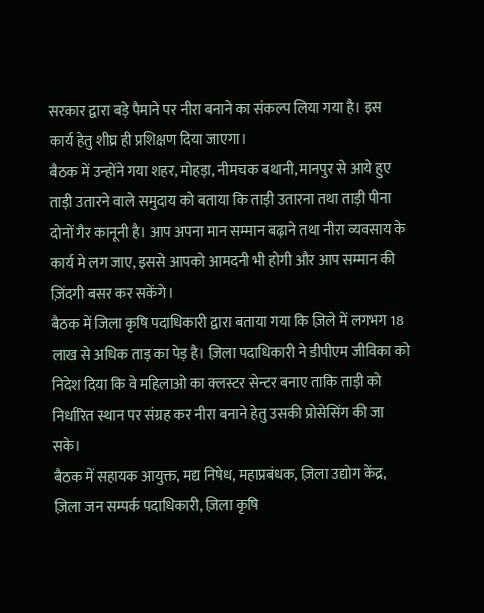सरकार द्वारा बड़े पैमाने पर नीरा बनाने का संकल्प लिया गया है। इस कार्य हेतु शीघ्र ही प्रशिक्षण दिया जाएगा।
बैठक में उन्होंने गया शहर, मोहड़ा, नीमचक बथानी, मानपुर से आये हुए ताड़ी उतारने वाले समुदाय को बताया कि ताड़ी उतारना तथा ताड़ी पीना दोनों गैर कानूनी है। आप अपना मान सम्मान बढ़ाने तथा नीरा व्यवसाय के कार्य मे लग जाए, इससे आपको आमदनी भी होगी और आप सम्मान की ज़िंदगी बसर कर सकेंगे।
बैठक में जिला कृषि पदाधिकारी द्वारा बताया गया कि ज़िले में लगभग 18 लाख से अधिक ताड़ का पेड़ है। ज़िला पदाधिकारी ने डीपीएम जीविका को निदेश दिया कि वे महिलाओ का क्लस्टर सेन्टर बनाए ताकि ताड़ी को निर्धारित स्थान पर संग्रह कर नीरा बनाने हेतु उसकी प्रोसेसिंग की जा सके।
बैठक में सहायक आयुक्त, मद्य निषेध, महाप्रबंधक, ज़िला उद्योग केंद्र, ज़िला जन सम्पर्क पदाधिकारी, ज़िला कृषि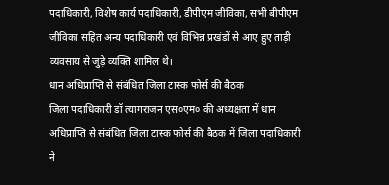पदाधिकारी, विशेष कार्य पदाधिकारी, डीपीएम जीविका, सभी बीपीएम जीविका सहित अन्य पदाधिकारी एवं विभिन्न प्रखंडों से आए हुए ताड़ी व्यवसाय से जुड़े व्यक्ति शामिल थे।
धान अधिप्राप्ति से संबंधित जिला टास्क फोर्स की बैठक
जिला पदाधिकारी डॉ त्यागराजन एस०एम० की अध्यक्षता में धान अधिप्राप्ति से संबंधित जिला टास्क फोर्स की बैठक में जिला पदाधिकारी ने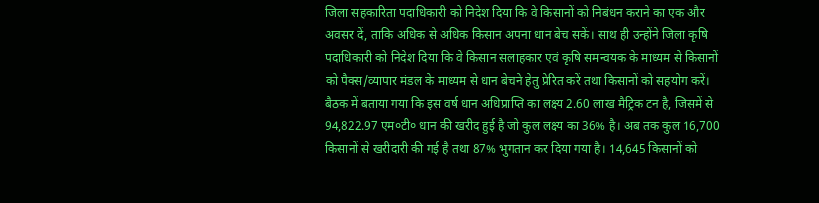जिला सहकारिता पदाधिकारी को निदेश दिया कि वे किसानों को निबंधन कराने का एक और अवसर दें, ताकि अधिक से अधिक किसान अपना धान बेच सकें। साथ ही उन्होंने जिला कृषि पदाधिकारी को निदेश दिया कि वे किसान सलाहकार एवं कृषि समन्वयक के माध्यम से किसानों को पैक्स/व्यापार मंडल के माध्यम से धान बेचने हेतु प्रेरित करें तथा किसानों को सहयोग करें।
बैठक में बताया गया कि इस वर्ष धान अधिप्राप्ति का लक्ष्य 2.60 लाख मैट्रिक टन है, जिसमें से 94,822.97 एम०टी० धान की खरीद हुई है जो कुल लक्ष्य का 36% है। अब तक कुल 16,700 किसानों से खरीदारी की गई है तथा 87% भुगतान कर दिया गया है। 14,645 किसानों को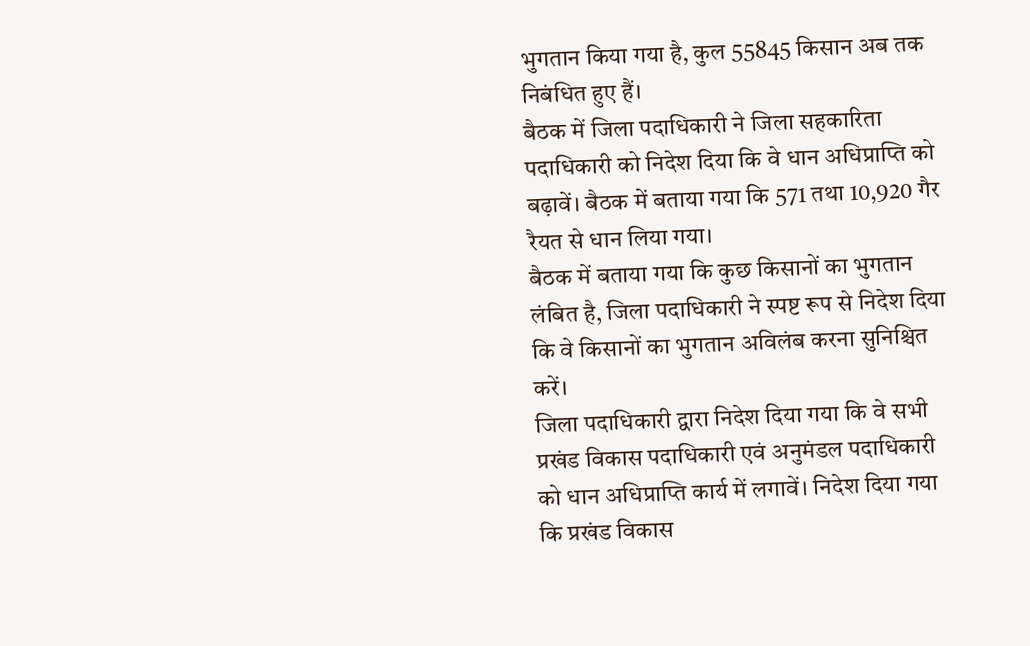भुगतान किया गया है, कुल 55845 किसान अब तक निबंधित हुए हैं।
बैठक में जिला पदाधिकारी ने जिला सहकारिता पदाधिकारी को निदेश दिया कि वे धान अधिप्राप्ति को बढ़ावें। बैठक में बताया गया कि 571 तथा 10,920 गैर रैयत से धान लिया गया।
बैठक में बताया गया कि कुछ किसानों का भुगतान लंबित है, जिला पदाधिकारी ने स्पष्ट रूप से निदेश दिया कि वे किसानों का भुगतान अविलंब करना सुनिश्चित करें।
जिला पदाधिकारी द्वारा निदेश दिया गया कि वे सभी प्रखंड विकास पदाधिकारी एवं अनुमंडल पदाधिकारी को धान अधिप्राप्ति कार्य में लगावें। निदेश दिया गया कि प्रखंड विकास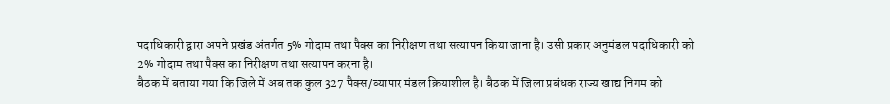पदाधिकारी द्वारा अपने प्रखंड अंतर्गत 5% गोदाम तथा पैक्स का निरीक्षण तथा सत्यापन किया जाना है। उसी प्रकार अनुमंडल पदाधिकारी को 2% गोदाम तथा पैक्स का निरीक्षण तथा सत्यापन करना है।
बैठक में बताया गया कि जिले में अब तक कुल 327 पैक्स/व्यापार मंडल क्रियाशील है। बैठक में जिला प्रबंधक राज्य खाद्य निगम को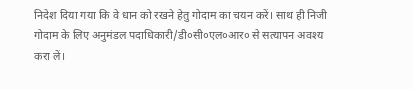निदेश दिया गया कि वे धान को रखने हेतु गोदाम का चयन करें। साथ ही निजी गोदाम के लिए अनुमंडल पदाधिकारी/डी०सी०एल०आर० से सत्यापन अवश्य करा लें।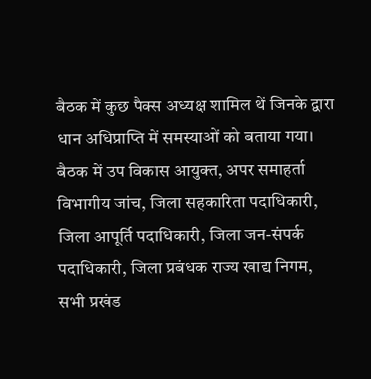बैठक में कुछ पैक्स अध्यक्ष शामिल थें जिनके द्वारा धान अधिप्राप्ति में समस्याओं को बताया गया।
बैठक में उप विकास आयुक्त, अपर समाहर्ता विभागीय जांच, जिला सहकारिता पदाधिकारी, जिला आपूर्ति पदाधिकारी, जिला जन-संपर्क पदाधिकारी, जिला प्रबंधक राज्य खाद्य निगम, सभी प्रखंड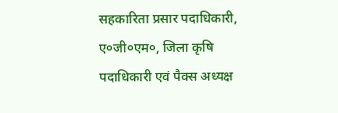सहकारिता प्रसार पदाधिकारी, ए०जी०एम०, जिला कृषि पदाधिकारी एवं पैक्स अध्यक्ष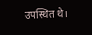उपस्थित थे।